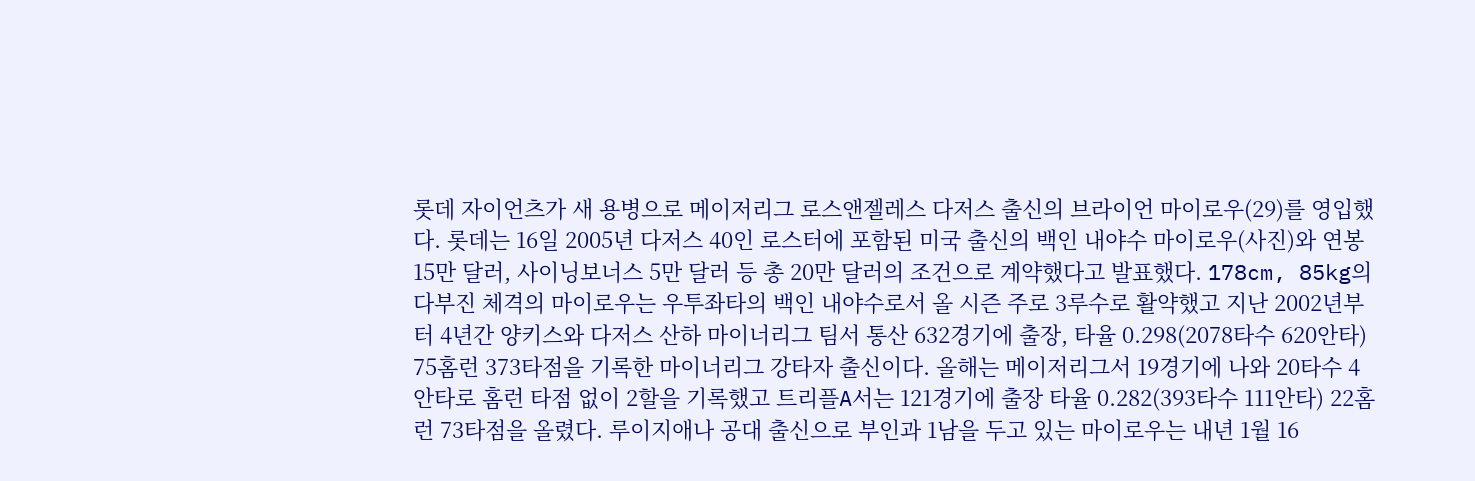롯데 자이언츠가 새 용병으로 메이저리그 로스앤젤레스 다저스 출신의 브라이언 마이로우(29)를 영입했다. 롯데는 16일 2005년 다저스 40인 로스터에 포함된 미국 출신의 백인 내야수 마이로우(사진)와 연봉 15만 달러, 사이닝보너스 5만 달러 등 총 20만 달러의 조건으로 계약했다고 발표했다. 178cm, 85kg의 다부진 체격의 마이로우는 우투좌타의 백인 내야수로서 올 시즌 주로 3루수로 활약했고 지난 2002년부터 4년간 양키스와 다저스 산하 마이너리그 팀서 통산 632경기에 출장, 타율 0.298(2078타수 620안타) 75홈런 373타점을 기록한 마이너리그 강타자 출신이다. 올해는 메이저리그서 19경기에 나와 20타수 4안타로 홈런 타점 없이 2할을 기록했고 트리플A서는 121경기에 출장 타율 0.282(393타수 111안타) 22홈런 73타점을 올렸다. 루이지애나 공대 출신으로 부인과 1남을 두고 있는 마이로우는 내년 1월 16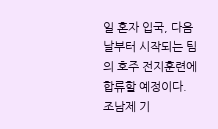일 혼자 입국, 다음날부터 시작되는 팀의 호주 전지훈련에 합류할 예정이다. 조남제 기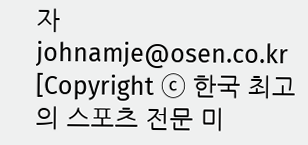자 johnamje@osen.co.kr [Copyright ⓒ 한국 최고의 스포츠 전문 미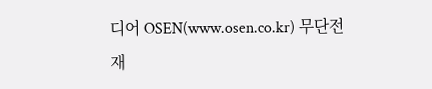디어 OSEN(www.osen.co.kr) 무단전재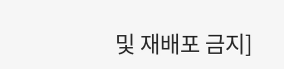및 재배포 금지]